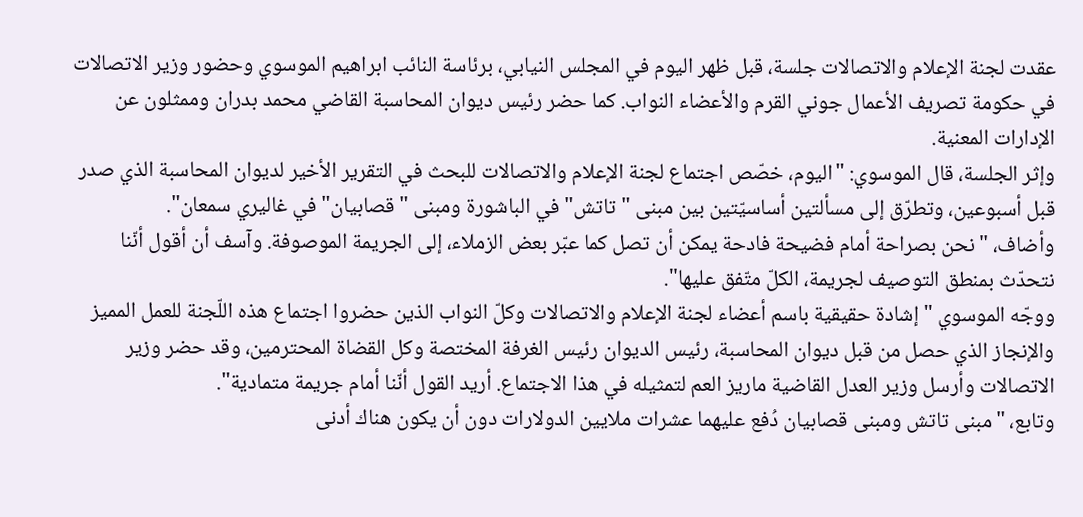عقدت لجنة الإعلام والاتصالات جلسة، قبل ظهر اليوم في المجلس النيابي، برئاسة النائب ابراهيم الموسوي وحضور وزير الاتصالات في حكومة تصريف الأعمال جوني القرم والأعضاء النواب. كما حضر رئيس ديوان المحاسبة القاضي محمد بدران وممثلون عن الإدارات المعنية.
وإثر الجلسة، قال الموسوي: "اليوم، خصّص اجتماع لجنة الإعلام والاتصالات للبحث في التقرير الأخير لديوان المحاسبة الذي صدر قبل أسبوعين، وتطرّق إلى مسألتين أساسيّتين بين مبنى "تاتش" في الباشورة ومبنى "قصابيان" في غاليري سمعان".
وأضاف، "نحن بصراحة أمام فضيحة فادحة يمكن أن تصل كما عبّر بعض الزملاء، إلى الجريمة الموصوفة. وآسف أن أقول أنّنا نتحدّث بمنطق التوصيف لجريمة، الكلّ متّفق عليها".
ووجّه الموسوي "إشادة حقيقية باسم أعضاء لجنة الإعلام والاتصالات وكلّ النواب الذين حضروا اجتماع هذه اللّجنة للعمل المميز والإنجاز الذي حصل من قبل ديوان المحاسبة، رئيس الديوان رئيس الغرفة المختصة وكل القضاة المحترمين، وقد حضر وزير الاتصالات وأرسل وزير العدل القاضية ماريز العم لتمثيله في هذا الاجتماع. أريد القول أنّنا أمام جريمة متمادية".
وتابع، "مبنى تاتش ومبنى قصابيان دُفع عليهما عشرات ملايين الدولارات دون أن يكون هناك أدنى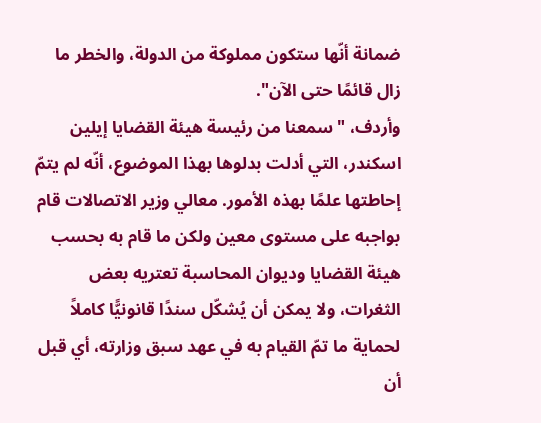ضمانة أنّها ستكون مملوكة من الدولة، والخطر ما زال قائمًا حتى الآن".
وأردف، "سمعنا من رئيسة هيئة القضايا إيلين اسكندر، التي أدلت بدلوها بهذا الموضوع، أنّه لم يتمّ إحاطتها علمًا بهذه الأمور. معالي وزير الاتصالات قام بواجبه على مستوى معين ولكن ما قام به بحسب هيئة القضايا وديوان المحاسبة تعتريه بعض الثغرات، ولا يمكن أن يُشكّل سندًا قانونيًّا كاملاً لحماية ما تمّ القيام به في عهد سبق وزارته، أي قبل أن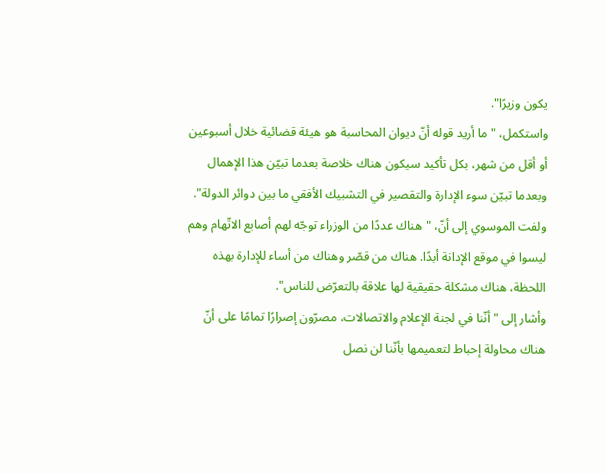يكون وزيرًا".
واستكمل، "ما أريد قوله أنّ ديوان المحاسبة هو هيئة قضائية خلال أسبوعين أو أقل من شهر، بكل تأكيد سيكون هناك خلاصة بعدما تبيّن هذا الإهمال وبعدما تبيّن سوء الإدارة والتقصير في التشبيك الأفقي ما بين دوائر الدولة".
ولفت الموسوي إلى أنّ، "هناك عددًا من الوزراء توجّه لهم أصابع الاتّهام وهم ليسوا في موقع الإدانة أبدًا. هناك من قصّر وهناك من أساء للإدارة بهذه اللحظة، هناك مشكلة حقيقية لها علاقة بالتعرّض للناس".
وأشار إلى "أنّنا في لجنة الإعلام والاتصالات، مصرّون إصرارًا تمامًا على أنّ هناك محاولة إحباط لتعميمها بأنّنا لن نصل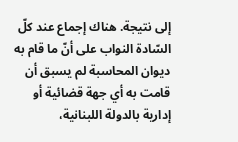إلى نتيجة. هناك إجماع عند كلّ السّادة النواب على أنّ ما قام به ديوان المحاسبة لم يسبق أن قامت به أي جهة قضائية أو إدارية بالدولة اللبنانية،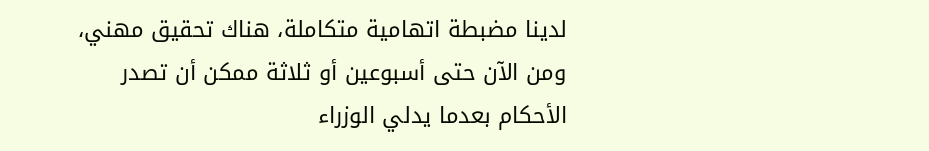لدينا مضبطة اتهامية متكاملة، هناك تحقيق مهني، ومن الآن حتى أسبوعين أو ثلاثة ممكن أن تصدر الأحكام بعدما يدلي الوزراء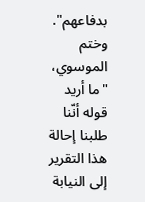بدفاعهم".
وختم الموسوي، "ما أريد قوله أنّنا طلبنا إحالة هذا التقرير إلى النيابة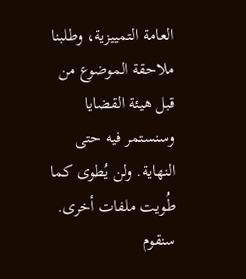العامة التمييزية، وطلبنا ملاحقة الموضوع من قبل هيئة القضايا وسنستمر فيه حتى النهاية. ولن يُطوى كما طُويت ملفات أخرى. سنقوم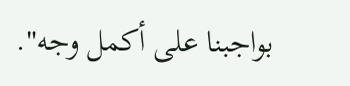بواجبنا على أكمل وجه".